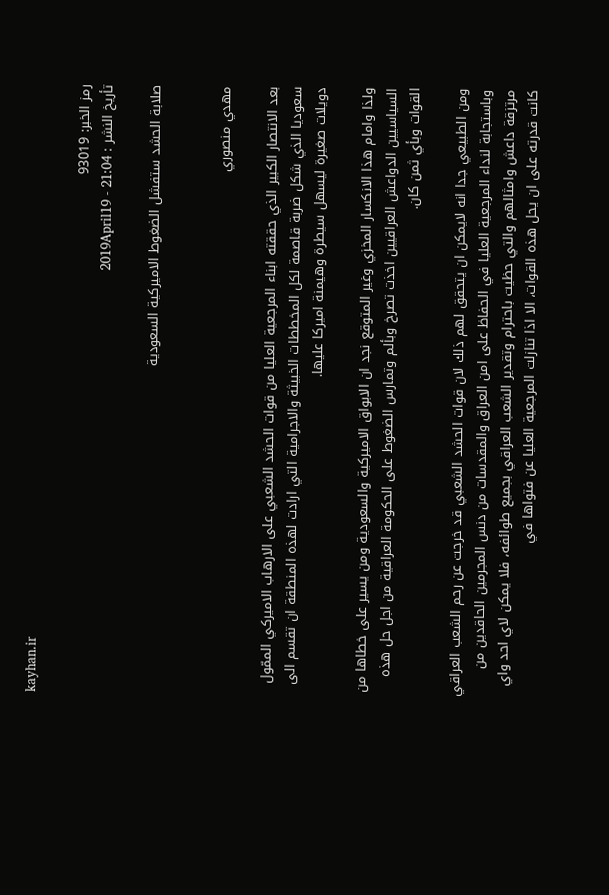kayhan.ir

رمز الخبر: 93019
تأريخ النشر : 2019April19 - 21:04

صلابة الحشد ستفشل الضغوط الاميركية السعودية


مهدي منصوري

بعد الانتصار الكبير الذي حققته ابناء المرجعية العليا من قوات الحشد الشعبي على الارهاب الاميركي الممّول سعوديا الذي شكل ضربة قاصمة لكل المخططات الخبيثة والاجرامية التي ارادت لهذه المنطقة ان تقسم الى دويلات صغيرة ليسهل سيطرة وهيمنة اميركا عليها.

ولذا وامام هذا الانكسار المخزي وغير المتوقع نجد ان الابواق الاميركية والسعودية ومن يسير على خطاها من السياسيين الدواعش العراقيين اخذت تصرخ وبألم وتمارس الضغوط على الحكومة العراقية من اجل حل هذه القوات وبأي ثمن كان.

ومن الطبيعي جدا انه لايمكن ان يتحقق لهم ذلك لان قوات الحشد الشعبي قد خرجت عن رحم الشعب العراقي وباستجابة لنداء المرجعية العليا في الحفاظ على امن العراق والمقدسات من دنس المجرمين الحاقدين من مرتزقة داعش وامثالهم والتي حظيت باحترام وتقدير الشعب العراقي بجميع طوائفه، فلا يمكن لاي احد واي كانت قدرته على ان يحل هذه القوات، الا اذا تنازلت المرجعية العليا عن فتواها في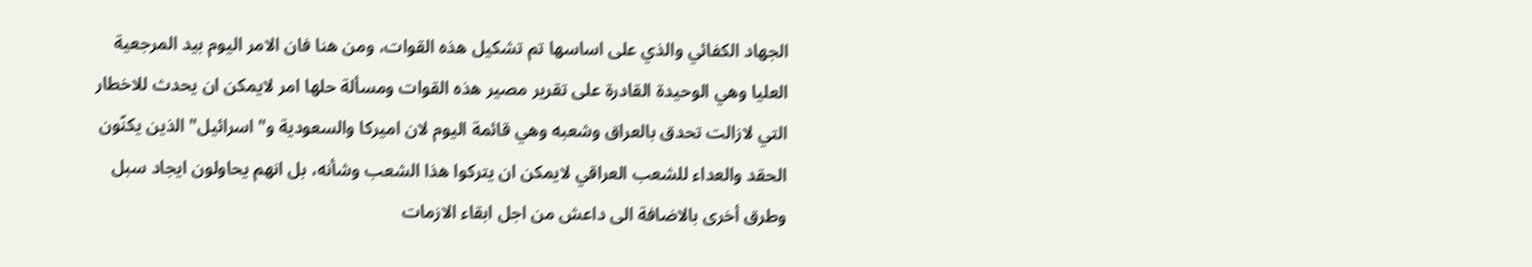الجهاد الكفائي والذي على اساسها تم تشكيل هذه القوات، ومن هنا فان الامر اليوم بيد المرجعية العليا وهي الوحيدة القادرة على تقرير مصير هذه القوات ومسألة حلها امر لايمكن ان يحدث للاخطار التي لازالت تحدق بالعراق وشعبه وهي قائمة اليوم لان اميركا والسعودية و"اسرائيل" الذين يكنّون الحقد والعداء للشعب العراقي لايمكن ان يتركوا هذا الشعب وشأنه، بل انهم يحاولون ايجاد سبل وطرق أخرى بالاضافة الى داعش من اجل ابقاء الازمات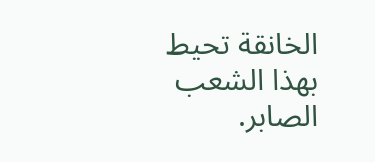الخانقة تحيط بهذا الشعب الصابر.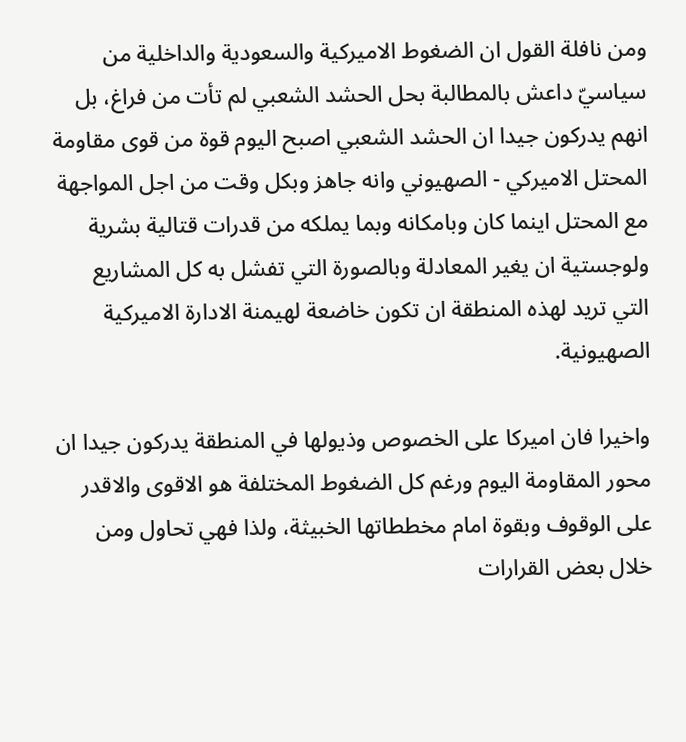ومن نافلة القول ان الضغوط الاميركية والسعودية والداخلية من سياسيّ داعش بالمطالبة بحل الحشد الشعبي لم تأت من فراغ، بل انهم يدركون جيدا ان الحشد الشعبي اصبح اليوم قوة من قوى مقاومة المحتل الاميركي - الصهيوني وانه جاهز وبكل وقت من اجل المواجهة مع المحتل اينما كان وبامكانه وبما يملكه من قدرات قتالية بشرية ولوجستية ان يغير المعادلة وبالصورة التي تفشل به كل المشاريع التي تريد لهذه المنطقة ان تكون خاضعة لهيمنة الادارة الاميركية الصهيونية.

واخيرا فان اميركا على الخصوص وذيولها في المنطقة يدركون جيدا ان محور المقاومة اليوم ورغم كل الضغوط المختلفة هو الاقوى والاقدر على الوقوف وبقوة امام مخططاتها الخبيثة، ولذا فهي تحاول ومن خلال بعض القرارات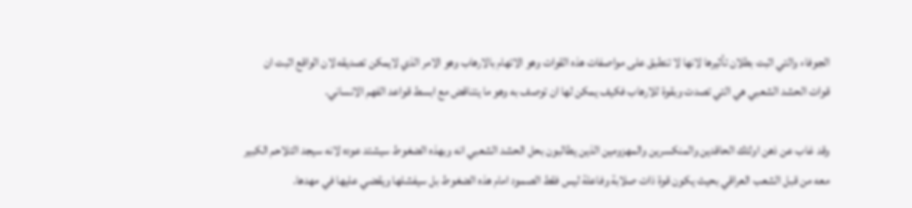الجوفاء والتي اثبت بطلان تأثيرها لانها لا تنطبق على مواصفات هذه القوات وهو الاتهام بالارهاب وهو الامر الذي لايمكن تصديقه لان الواقع اثبت ان قوات الحشد الشعبي هي التي تصدت وبقوة للارهاب فكيف يمكن لها ان توصف به وهو ما يتناقض مع ابسط قواعد الفهم الانساني.

وقد غاب عن ذهن اولئك الحاقدين والمنكسرين والمهزومين الذين يطالبون بحل الحشد الشعبي انه وبهذه الضغوط سيشتد عوده لانه سيجد التلاحم الكبير معه من قبل الشعب العراقي بحيث يكون قوة ذات صلابة وفاعلة ليس فقط الصمود امام هذه الضغوط بل سيفشلها ويقضي عليها في مهدها.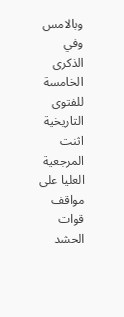وبالامس وفي الذكرى الخامسة للفتوى التاريخية اثنت المرجعية العليا على مواقف قوات الحشد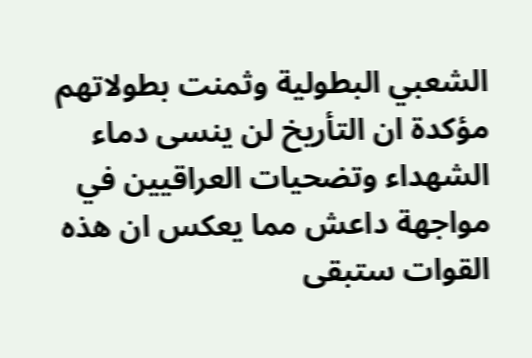الشعبي البطولية وثمنت بطولاتهم مؤكدة ان التأريخ لن ينسى دماء الشهداء وتضحيات العراقيين في مواجهة داعش مما يعكس ان هذه القوات ستبقى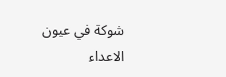شوكة في عيون الاعداء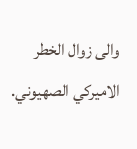والى زوال الخطر الاميركي الصهيوني.